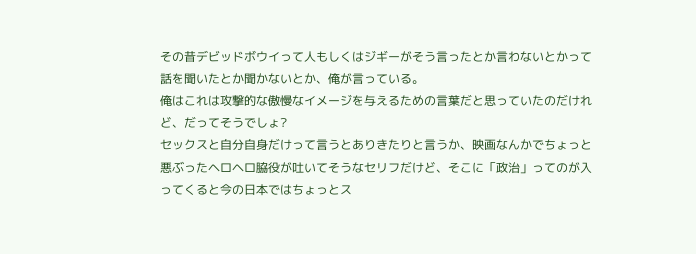その昔デビッドボウイって人もしくはジギーがそう言ったとか言わないとかって話を聞いたとか聞かないとか、俺が言っている。
俺はこれは攻撃的な傲慢なイメージを与えるための言葉だと思っていたのだけれど、だってそうでしょ?
セックスと自分自身だけって言うとありきたりと言うか、映画なんかでちょっと悪ぶったヘロヘロ脇役が吐いてそうなセリフだけど、そこに「政治」ってのが入ってくると今の日本ではちょっとス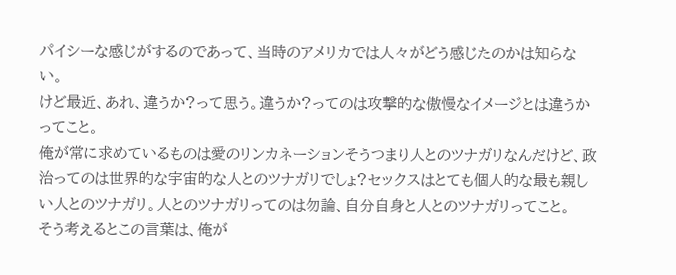パイシーな感じがするのであって、当時のアメリカでは人々がどう感じたのかは知らない。
けど最近、あれ、違うか?って思う。違うか?ってのは攻撃的な傲慢なイメージとは違うかってこと。
俺が常に求めているものは愛のリンカネーションそうつまり人とのツナガリなんだけど、政治ってのは世界的な宇宙的な人とのツナガリでしょ?セックスはとても個人的な最も親しい人とのツナガリ。人とのツナガリってのは勿論、自分自身と人とのツナガリってこと。
そう考えるとこの言葉は、俺が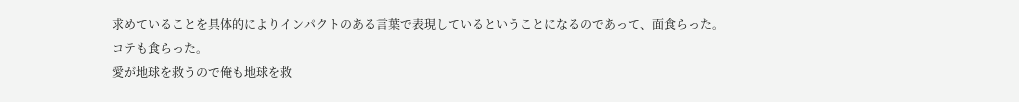求めていることを具体的によりインパクトのある言葉で表現しているということになるのであって、面食らった。
コテも食らった。
愛が地球を救うので俺も地球を救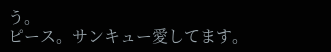う。
ピース。サンキュー愛してます。